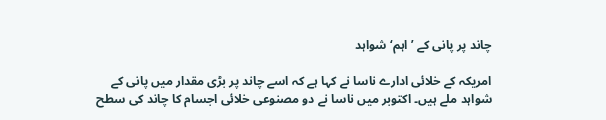چاند پر پانی کے ’اہم‘ شواہد

امریکہ کے خلائی ادارے ناسا نے کہا ہے کہ اسے چاند پر بڑی مقدار میں پانی کے شواہد ملے ہیں۔ اکتوبر میں ناسا نے دو مصنوعی خلائی اجسام کا چاند کی سطح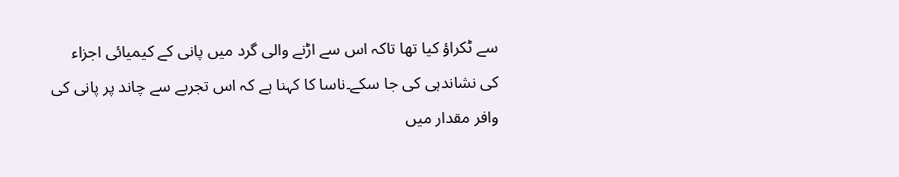سے ٹکراؤ کیا تھا تاکہ اس سے اڑنے والی گرد میں پانی کے کیمیائی اجزاء کی نشاندہی کی جا سکے۔ناسا کا کہنا ہے کہ اس تجربے سے چاند پر پانی کی وافر مقدار میں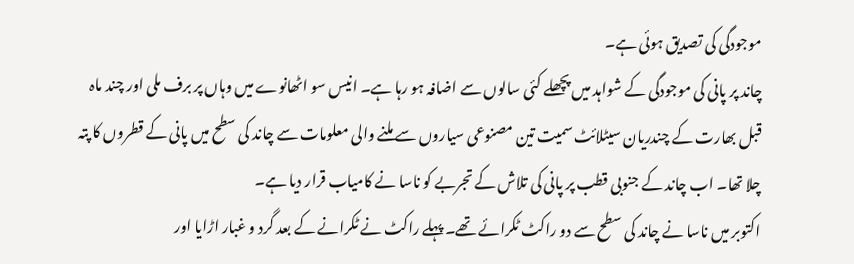موجودگی کی تصدیق ہوئی ہے۔
چاند پر پانی کی موجودگی کے شواہد میں پچھلے کئی سالوں سے اضافہ ہو رہا ہے۔ انیس سو اٹھانوے میں وہاں پر برف ملی اور چند ماہ قبل بھارت کے چندریان سیٹلائٹ سمیت تین مصنوعی سیاروں سے ملنے والی معلومات سے چاند کی سطح میں پانی کے قطروں کا پتہ چلا تھا۔ اب چاند کے جنوبی قطب پر پانی کی تلاش کے تجربے کو ناسا نے کامیاب قرار دیا ہے۔
اکتوبر میں ناسا نے چاند کی سطح سے دو راکٹ ٹکرائے تھے۔ پہلے راکٹ نے ٹکرانے کے بعد گرد و غبار اڑایا اور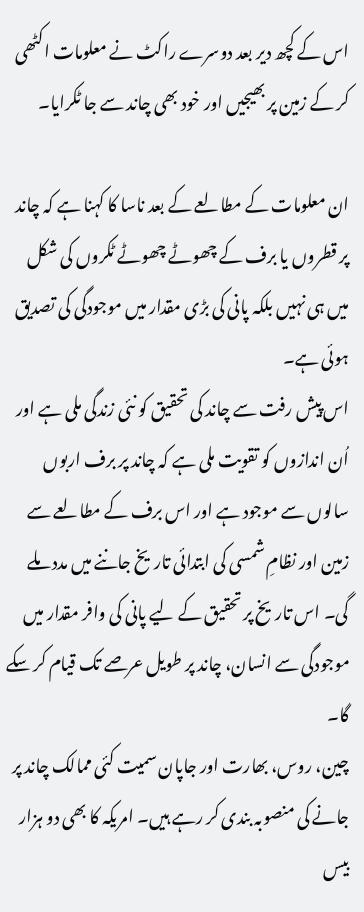اس کے کچھ دیر بعد دوسرے راکٹ نے معلومات اکٹھی کر کے زمین پر بھیجیں اور خود بھی چاند سے جا ٹکرایا۔

ان معلومات کے مطالعے کے بعد ناسا کا کہنا ہے کہ چاند پر قطروں یا برف کے چھوٹے چھوٹے ٹکروں کی شکل میں ہی نہیں بلکہ پانی کی بڑی مقدار میں موجودگی کی تصدیق ہوئی ہے۔
اس پیش رفت سے چاند کی تحقیق کو نئی زندگی ملی ہے اور اُن اندازوں کو تقویت ملی ہے کہ چاند پر برف اربوں سالوں سے موجود ہے اور اس برف کے مطالعے سے زمین اور نظامِ شمسی کی ابتدائی تاریخ جاننے میں مدد ملے گی۔ اس تاریخ پر تحقیق کے لیے پانی کی وافر مقدار میں موجودگی سے انسان، چاند پر طویل عرصے تک قیام کر سکے گا۔
چین، روس، بھارت اور جاپان سمیت کئی ممالک چاند پر جانے کی منصوبہ بندی کر رہے ہیں۔ امریکہ کا بھی دو ہزار بیس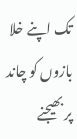تک اپنے خلا بازوں کو چاند پر بھیجنے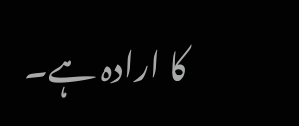کا ارادہ ہے۔